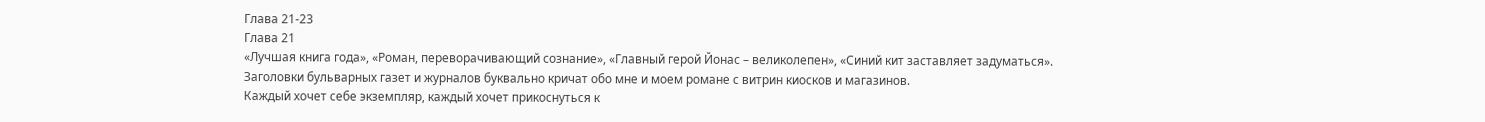Глава 21-23
Глава 21
«Лучшая книга года», «Роман, переворачивающий сознание», «Главный герой Йонас – великолепен», «Синий кит заставляет задуматься».
Заголовки бульварных газет и журналов буквально кричат обо мне и моем романе с витрин киосков и магазинов.
Каждый хочет себе экземпляр, каждый хочет прикоснуться к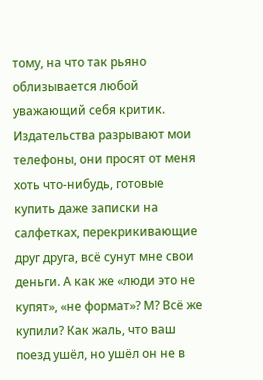тому, на что так рьяно облизывается любой уважающий себя критик.
Издательства разрывают мои телефоны, они просят от меня хоть что-нибудь, готовые купить даже записки на салфетках, перекрикивающие друг друга, всё сунут мне свои деньги. А как же «люди это не купят», «не формат»? М? Всё же купили? Как жаль, что ваш поезд ушёл, но ушёл он не в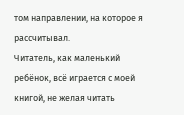том направлении, на которое я рассчитывал.
Читатель, как маленький ребёнок, всё играется с моей книгой, не желая читать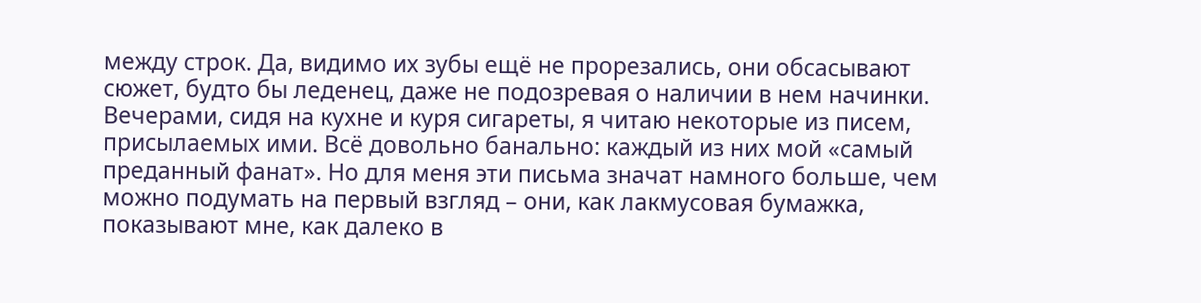между строк. Да, видимо их зубы ещё не прорезались, они обсасывают сюжет, будто бы леденец, даже не подозревая о наличии в нем начинки.
Вечерами, сидя на кухне и куря сигареты, я читаю некоторые из писем, присылаемых ими. Всё довольно банально: каждый из них мой «самый преданный фанат». Но для меня эти письма значат намного больше, чем можно подумать на первый взгляд – они, как лакмусовая бумажка, показывают мне, как далеко в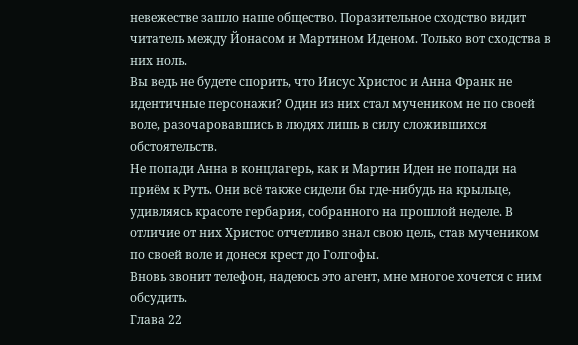невежестве зашло наше общество. Поразительное сходство видит читатель между Йонасом и Мартином Иденом. Только вот сходства в них ноль.
Вы ведь не будете спорить, что Иисус Христос и Анна Франк не идентичные персонажи? Один из них стал мучеником не по своей воле, разочаровавшись в людях лишь в силу сложившихся обстоятельств.
Не попади Анна в концлагерь, как и Мартин Иден не попади на приём к Руть. Они всё также сидели бы где-нибудь на крыльце, удивляясь красоте гербария, собранного на прошлой неделе. В отличие от них Христос отчетливо знал свою цель, став мучеником по своей воле и донеся крест до Голгофы.
Вновь звонит телефон, надеюсь это агент, мне многое хочется с ним обсудить.
Глава 22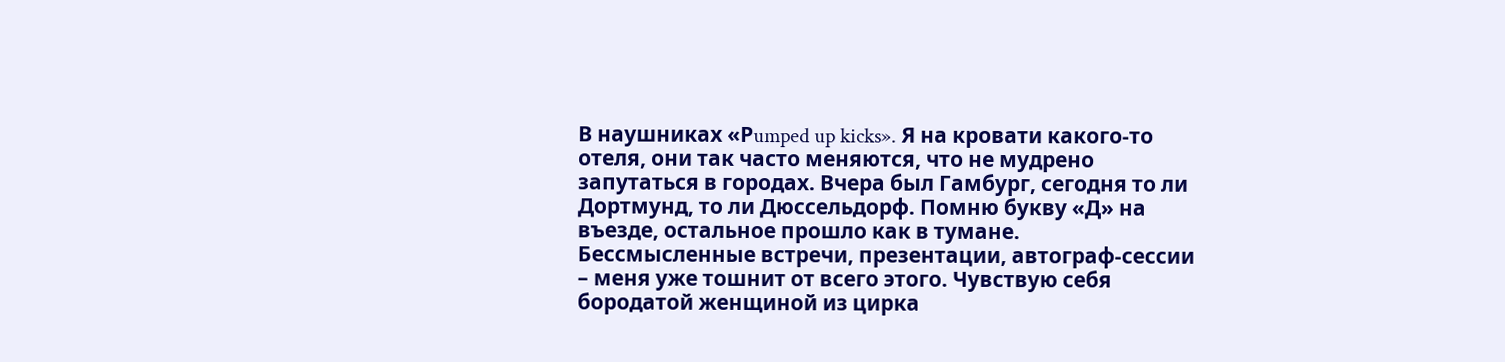В наушниках «Рumped up kicks». Я на кровати какого-то отеля, они так часто меняются, что не мудрено запутаться в городах. Вчера был Гамбург, сегодня то ли Дортмунд, то ли Дюссельдорф. Помню букву «Д» на въезде, остальное прошло как в тумане.
Бессмысленные встречи, презентации, автограф-сессии – меня уже тошнит от всего этого. Чувствую себя бородатой женщиной из цирка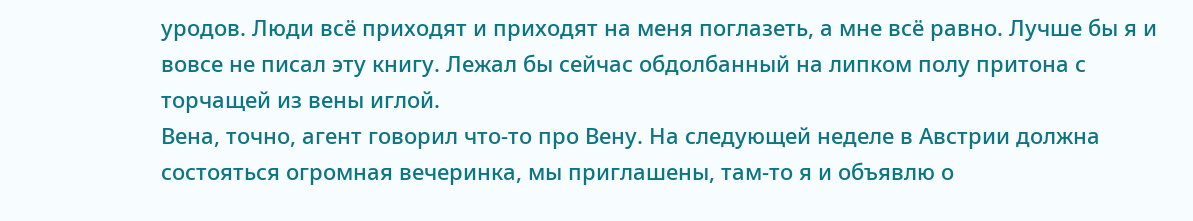уродов. Люди всё приходят и приходят на меня поглазеть, а мне всё равно. Лучше бы я и вовсе не писал эту книгу. Лежал бы сейчас обдолбанный на липком полу притона с торчащей из вены иглой.
Вена, точно, агент говорил что-то про Вену. На следующей неделе в Австрии должна состояться огромная вечеринка, мы приглашены, там-то я и объявлю о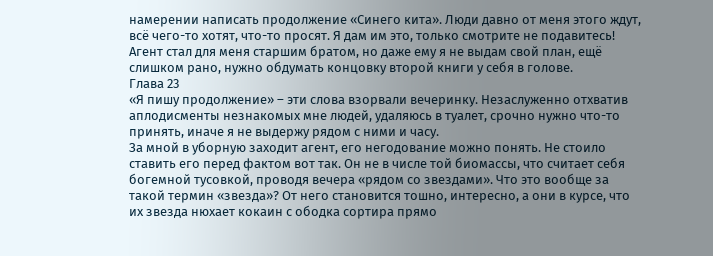намерении написать продолжение «Синего кита». Люди давно от меня этого ждут, всё чего-то хотят, что-то просят. Я дам им это, только смотрите не подавитесь!
Агент стал для меня старшим братом, но даже ему я не выдам свой план, ещё слишком рано, нужно обдумать концовку второй книги у себя в голове.
Глава 23
«Я пишу продолжение» – эти слова взорвали вечеринку. Незаслуженно отхватив аплодисменты незнакомых мне людей, удаляюсь в туалет, срочно нужно что-то принять, иначе я не выдержу рядом с ними и часу.
За мной в уборную заходит агент, его негодование можно понять. Не стоило ставить его перед фактом вот так. Он не в числе той биомассы, что считает себя богемной тусовкой, проводя вечера «рядом со звездами». Что это вообще за такой термин «звезда»? От него становится тошно, интересно, а они в курсе, что их звезда нюхает кокаин с ободка сортира прямо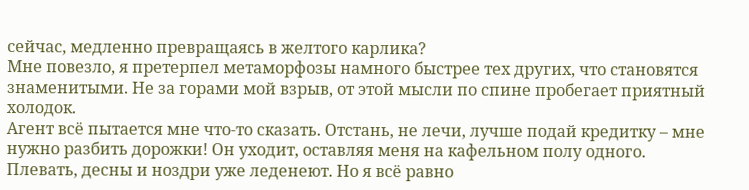сейчас, медленно превращаясь в желтого карлика?
Мне повезло, я претерпел метаморфозы намного быстрее тех других, что становятся знаменитыми. Не за горами мой взрыв, от этой мысли по спине пробегает приятный холодок.
Агент всё пытается мне что-то сказать. Отстань, не лечи, лучше подай кредитку – мне нужно разбить дорожки! Он уходит, оставляя меня на кафельном полу одного.
Плевать, десны и ноздри уже леденеют. Но я всё равно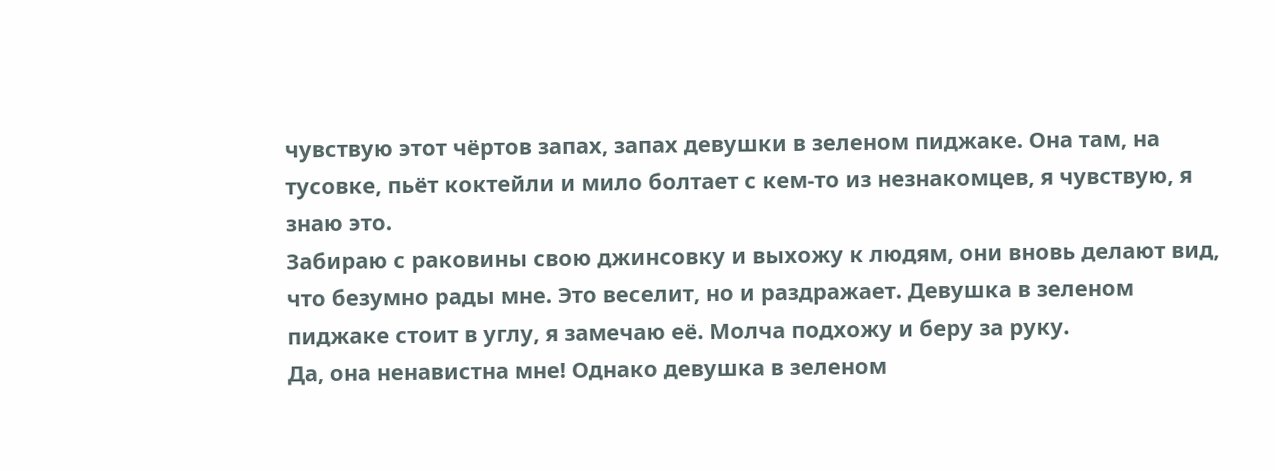чувствую этот чёртов запах, запах девушки в зеленом пиджаке. Она там, на тусовке, пьёт коктейли и мило болтает с кем-то из незнакомцев, я чувствую, я знаю это.
Забираю с раковины свою джинсовку и выхожу к людям, они вновь делают вид, что безумно рады мне. Это веселит, но и раздражает. Девушка в зеленом пиджаке стоит в углу, я замечаю её. Молча подхожу и беру за руку.
Да, она ненавистна мне! Однако девушка в зеленом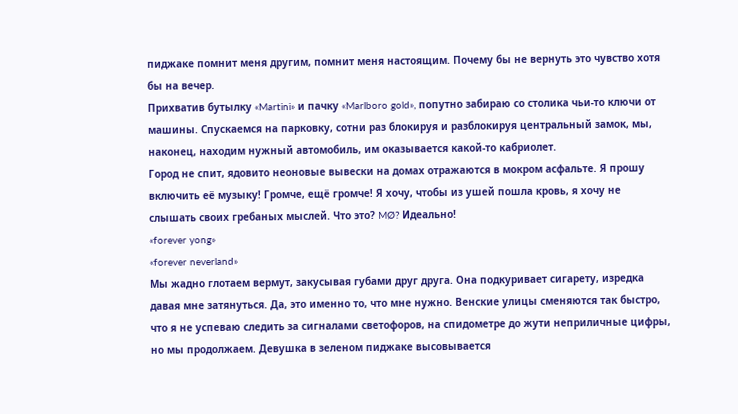пиджаке помнит меня другим, помнит меня настоящим. Почему бы не вернуть это чувство хотя бы на вечер.
Прихватив бутылку «Martini» и пачку «Marlboro gold», попутно забираю со столика чьи-то ключи от машины. Спускаемся на парковку, сотни раз блокируя и разблокируя центральный замок, мы, наконец, находим нужный автомобиль, им оказывается какой-то кабриолет.
Город не спит, ядовито неоновые вывески на домах отражаются в мокром асфальте. Я прошу включить её музыку! Громче, ещё громче! Я хочу, чтобы из ушей пошла кровь, я хочу не слышать своих гребаных мыслей. Что это? MØ? Идеально!
«forever yong»
«forever neverland»
Мы жадно глотаем вермут, закусывая губами друг друга. Она подкуривает сигарету, изредка давая мне затянуться. Да, это именно то, что мне нужно. Венские улицы сменяются так быстро, что я не успеваю следить за сигналами светофоров, на спидометре до жути неприличные цифры, но мы продолжаем. Девушка в зеленом пиджаке высовывается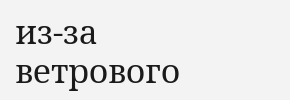из-за ветрового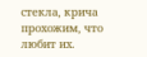стекла, крича прохожим, что любит их.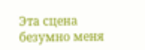Эта сцена безумно меня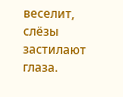веселит, слёзы застилают глаза.